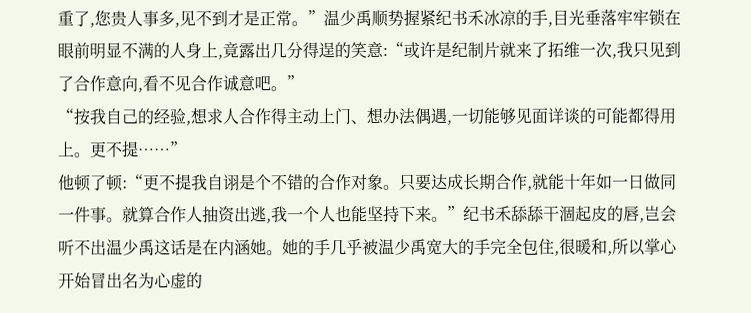重了,您贵人事多,见不到才是正常。”温少禹顺势握紧纪书禾冰凉的手,目光垂落牢牢锁在眼前明显不满的人身上,竟露出几分得逞的笑意:“或许是纪制片就来了拓维一次,我只见到了合作意向,看不见合作诚意吧。”
“按我自己的经验,想求人合作得主动上门、想办法偶遇,一切能够见面详谈的可能都得用上。更不提……”
他顿了顿:“更不提我自诩是个不错的合作对象。只要达成长期合作,就能十年如一日做同一件事。就算合作人抽资出逃,我一个人也能坚持下来。”纪书禾舔舔干涸起皮的唇,岂会听不出温少禹这话是在内涵她。她的手几乎被温少禹宽大的手完全包住,很暖和,所以掌心开始冒出名为心虚的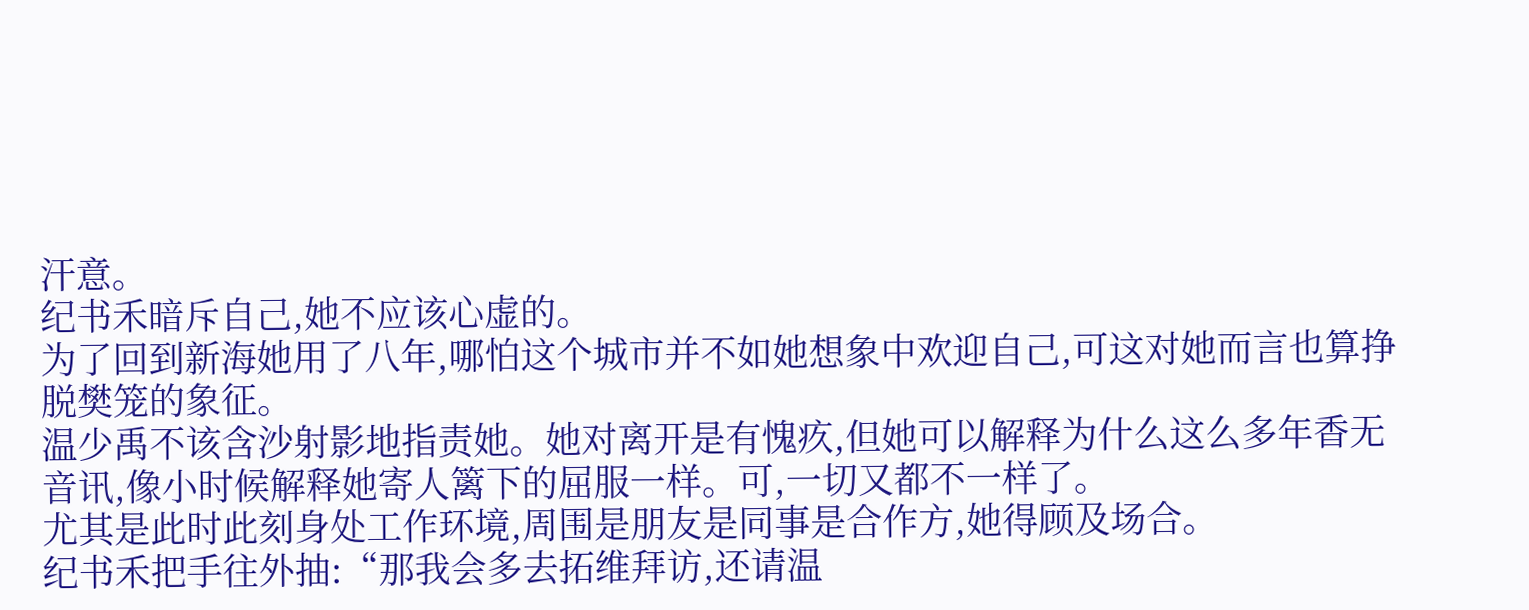汗意。
纪书禾暗斥自己,她不应该心虚的。
为了回到新海她用了八年,哪怕这个城市并不如她想象中欢迎自己,可这对她而言也算挣脱樊笼的象征。
温少禹不该含沙射影地指责她。她对离开是有愧疚,但她可以解释为什么这么多年香无音讯,像小时候解释她寄人篱下的屈服一样。可,一切又都不一样了。
尤其是此时此刻身处工作环境,周围是朋友是同事是合作方,她得顾及场合。
纪书禾把手往外抽:“那我会多去拓维拜访,还请温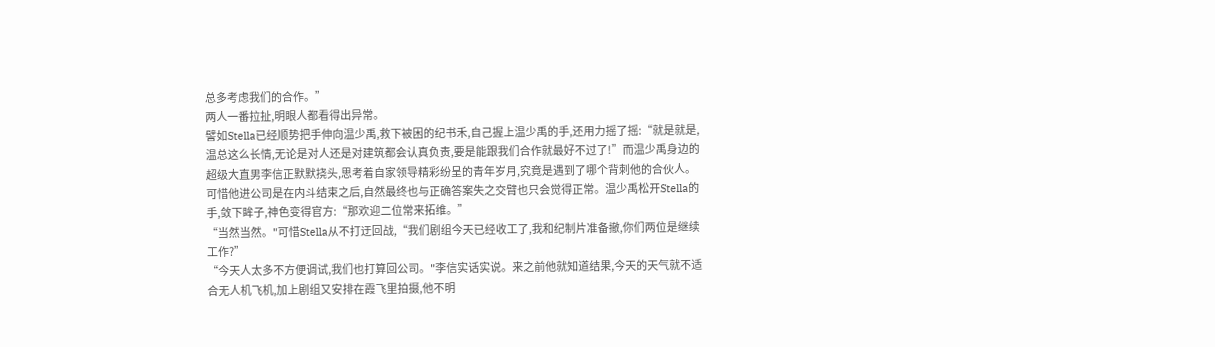总多考虑我们的合作。”
两人一番拉扯,明眼人都看得出异常。
譬如Stella已经顺势把手伸向温少禹,救下被困的纪书禾,自己握上温少禹的手,还用力摇了摇:“就是就是,温总这么长情,无论是对人还是对建筑都会认真负责,要是能跟我们合作就最好不过了!”而温少禹身边的超级大直男李信正默默挠头,思考着自家领导精彩纷呈的青年岁月,究竟是遇到了哪个背刺他的合伙人。可惜他进公司是在内斗结束之后,自然最终也与正确答案失之交臂也只会觉得正常。温少禹松开Stella的手,敛下眸子,神色变得官方:“那欢迎二位常来拓维。”
“当然当然。"可惜Stella从不打迂回战,“我们剧组今天已经收工了,我和纪制片准备撤,你们两位是继续工作?”
“今天人太多不方便调试,我们也打算回公司。"李信实话实说。来之前他就知道结果,今天的天气就不适合无人机飞机,加上剧组又安排在霞飞里拍摄,他不明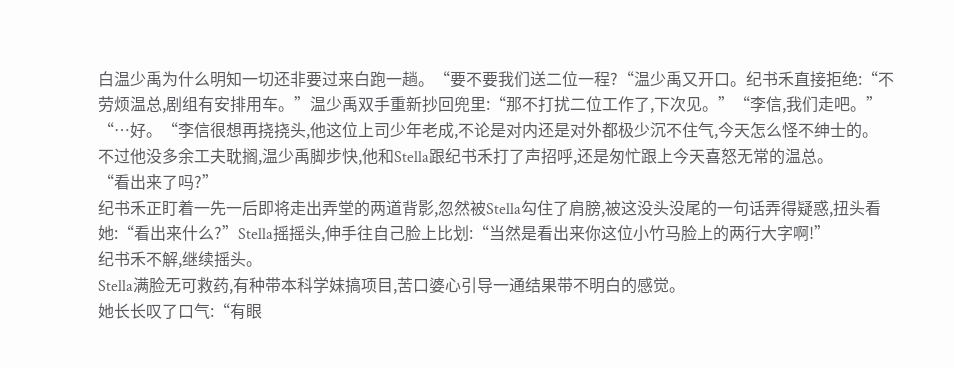白温少禹为什么明知一切还非要过来白跑一趟。“要不要我们送二位一程?“温少禹又开口。纪书禾直接拒绝:“不劳烦温总,剧组有安排用车。”温少禹双手重新抄回兜里:“那不打扰二位工作了,下次见。”“李信,我们走吧。”
“…好。“李信很想再挠挠头,他这位上司少年老成,不论是对内还是对外都极少沉不住气,今天怎么怪不绅士的。
不过他没多余工夫耽搁,温少禹脚步快,他和Stella跟纪书禾打了声招呼,还是匆忙跟上今天喜怒无常的温总。
“看出来了吗?”
纪书禾正盯着一先一后即将走出弄堂的两道背影,忽然被Stella勾住了肩膀,被这没头没尾的一句话弄得疑惑,扭头看她:“看出来什么?”Stella摇摇头,伸手往自己脸上比划:“当然是看出来你这位小竹马脸上的两行大字啊!”
纪书禾不解,继续摇头。
Stella满脸无可救药,有种带本科学妹搞项目,苦口婆心引导一通结果带不明白的感觉。
她长长叹了口气:“有眼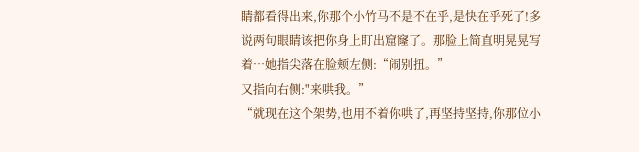睛都看得出来,你那个小竹马不是不在乎,是快在乎死了!多说两句眼睛该把你身上盯出窟窿了。那脸上简直明晃晃写着…她指尖落在脸颊左侧:“闹别扭。”
又指向右侧:"来哄我。”
“就现在这个架势,也用不着你哄了,再坚持坚持,你那位小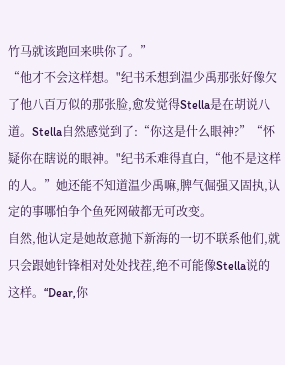竹马就该跑回来哄你了。”
“他才不会这样想。"纪书禾想到温少禹那张好像欠了他八百万似的那张脸,愈发觉得Stella是在胡说八道。Stella自然感觉到了:“你这是什么眼神?”“怀疑你在瞎说的眼神。"纪书禾难得直白,“他不是这样的人。”她还能不知道温少禹嘛,脾气倔强又固执,认定的事哪怕争个鱼死网破都无可改变。
自然,他认定是她故意抛下新海的一切不联系他们,就只会跟她针锋相对处处找茬,绝不可能像Stella说的这样。“Dear,你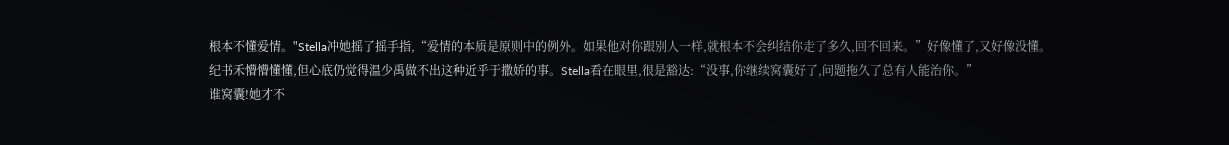根本不懂爱情。"Stella冲她摇了摇手指,“爱情的本质是原则中的例外。如果他对你跟别人一样,就根本不会纠结你走了多久,回不回来。”好像懂了,又好像没懂。
纪书禾懵懵懂懂,但心底仍觉得温少禹做不出这种近乎于撒娇的事。Stella看在眼里,很是豁达:“没事,你继续窝囊好了,问题拖久了总有人能治你。”
谁窝囊!她才不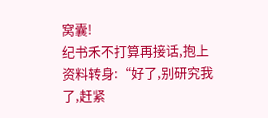窝囊!
纪书禾不打算再接话,抱上资料转身:“好了,别研究我了,赶紧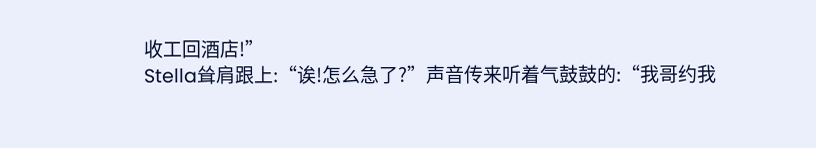收工回酒店!”
Stella耸肩跟上:“诶!怎么急了?”声音传来听着气鼓鼓的:“我哥约我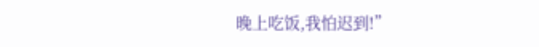晚上吃饭,我怕迟到!”